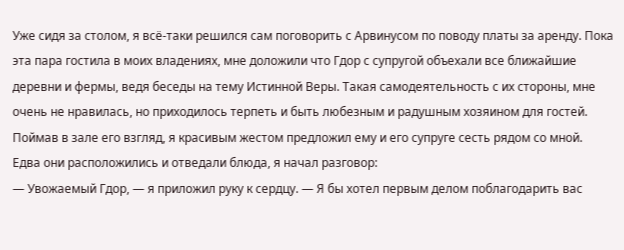Уже сидя за столом, я всё-таки решился сам поговорить с Арвинусом по поводу платы за аренду. Пока эта пара гостила в моих владениях, мне доложили что Гдор с супругой объехали все ближайшие деревни и фермы, ведя беседы на тему Истинной Веры. Такая самодеятельность с их стороны, мне очень не нравилась, но приходилось терпеть и быть любезным и радушным хозяином для гостей.
Поймав в зале его взгляд, я красивым жестом предложил ему и его супруге сесть рядом со мной.
Едва они расположились и отведали блюда, я начал разговор:
— Увожаемый Гдор, — я приложил руку к сердцу. — Я бы хотел первым делом поблагодарить вас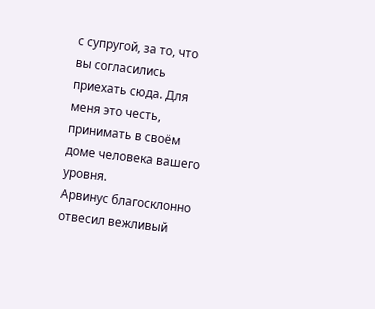с супругой, за то, что вы согласились приехать сюда. Для меня это честь, принимать в своём доме человека вашего уровня.
Арвинус благосклонно отвесил вежливый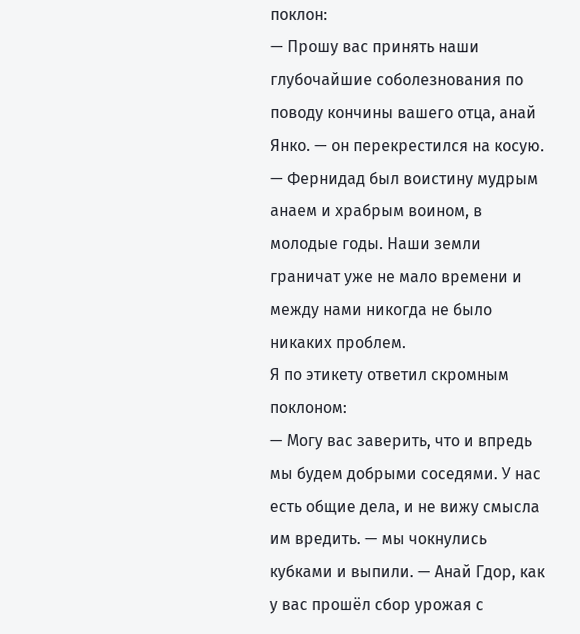поклон:
— Прошу вас принять наши глубочайшие соболезнования по поводу кончины вашего отца, анай Янко. — он перекрестился на косую. — Фернидад был воистину мудрым анаем и храбрым воином, в молодые годы. Наши земли граничат уже не мало времени и между нами никогда не было никаких проблем.
Я по этикету ответил скромным поклоном:
— Могу вас заверить, что и впредь мы будем добрыми соседями. У нас есть общие дела, и не вижу смысла им вредить. — мы чокнулись кубками и выпили. — Анай Гдор, как у вас прошёл сбор урожая с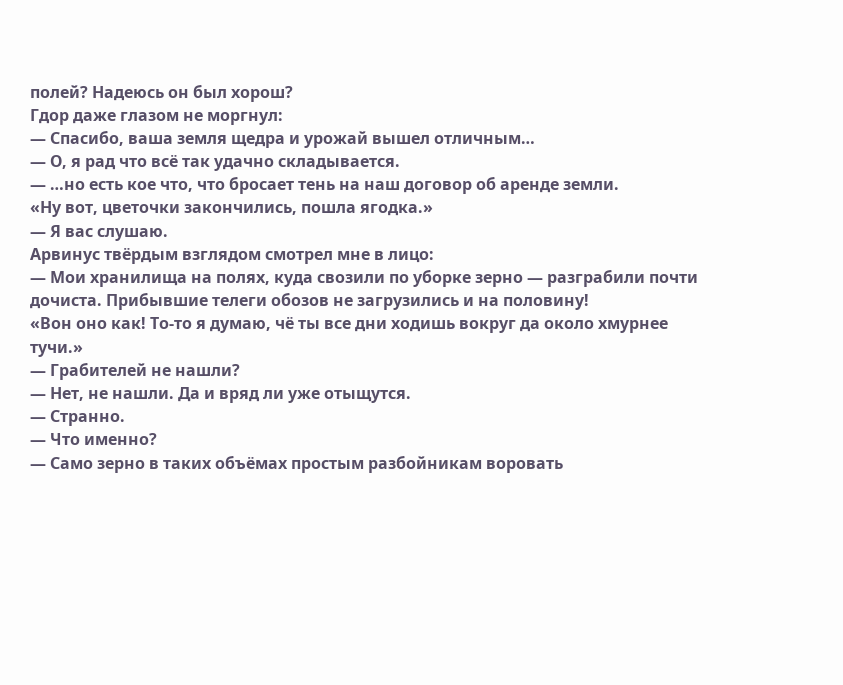полей? Надеюсь он был хорош?
Гдор даже глазом не моргнул:
— Спасибо, ваша земля щедра и урожай вышел отличным…
— О, я рад что всё так удачно складывается.
— …но есть кое что, что бросает тень на наш договор об аренде земли.
«Ну вот, цветочки закончились, пошла ягодка.»
— Я вас слушаю.
Арвинус твёрдым взглядом смотрел мне в лицо:
— Мои хранилища на полях, куда свозили по уборке зерно — разграбили почти дочиста. Прибывшие телеги обозов не загрузились и на половину!
«Вон оно как! То-то я думаю, чё ты все дни ходишь вокруг да около хмурнее тучи.»
— Грабителей не нашли?
— Нет, не нашли. Да и вряд ли уже отыщутся.
— Странно.
— Что именно?
— Само зерно в таких объёмах простым разбойникам воровать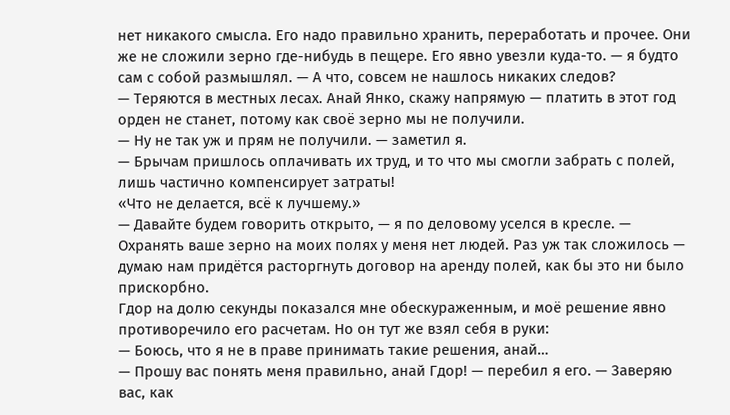нет никакого смысла. Его надо правильно хранить, переработать и прочее. Они же не сложили зерно где-нибудь в пещере. Его явно увезли куда-то. — я будто сам с собой размышлял. — А что, совсем не нашлось никаких следов?
— Теряются в местных лесах. Анай Янко, скажу напрямую — платить в этот год орден не станет, потому как своё зерно мы не получили.
— Ну не так уж и прям не получили. — заметил я.
— Брычам пришлось оплачивать их труд, и то что мы смогли забрать с полей, лишь частично компенсирует затраты!
«Что не делается, всё к лучшему.»
— Давайте будем говорить открыто, — я по деловому уселся в кресле. — Охранять ваше зерно на моих полях у меня нет людей. Раз уж так сложилось — думаю нам придётся расторгнуть договор на аренду полей, как бы это ни было прискорбно.
Гдор на долю секунды показался мне обескураженным, и моё решение явно противоречило его расчетам. Но он тут же взял себя в руки:
— Боюсь, что я не в праве принимать такие решения, анай…
— Прошу вас понять меня правильно, анай Гдор! — перебил я его. — Заверяю вас, как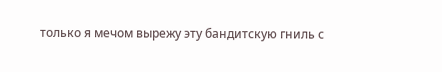только я мечом вырежу эту бандитскую гниль с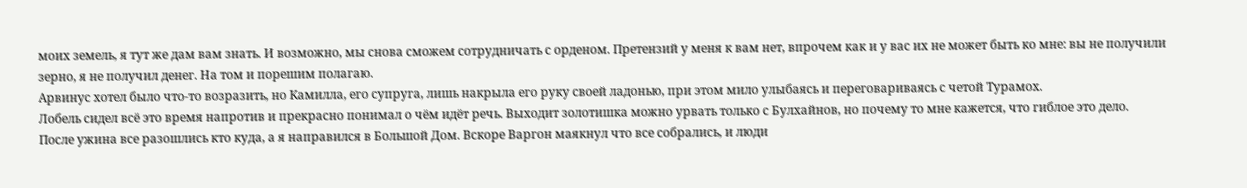моих земель, я тут же дам вам знать. И возможно, мы снова сможем сотрудничать с орденом. Претензий у меня к вам нет, впрочем как и у вас их не может быть ко мне: вы не получили зерно, я не получил денег. На том и порешим полагаю.
Арвинус хотел было что-то возразить, но Камилла, его супруга, лишь накрыла его руку своей ладонью, при этом мило улыбаясь и переговариваясь с четой Турамох.
Лобель сидел всё это время напротив и прекрасно понимал о чём идёт речь. Выходит золотишка можно урвать только с Булхайнов, но почему то мне кажется, что гиблое это дело.
После ужина все разошлись кто куда, а я направился в Большой Дом. Вскоре Варгон маякнул что все собрались, и люди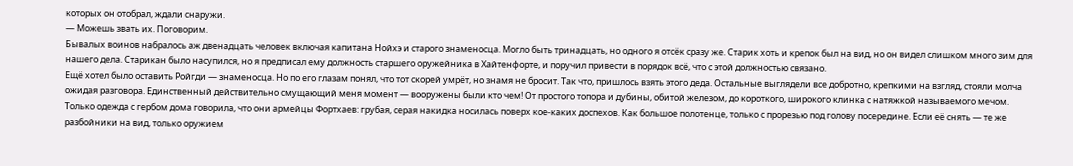которых он отобрал, ждали снаружи.
— Можешь звать их. Поговорим.
Бывалых воинов набралось аж двенадцать человек включая капитана Нойхэ и старого знаменосца. Могло быть тринадцать, но одного я отсёк сразу же. Старик хоть и крепок был на вид, но он видел слишком много зим для нашего дела. Старикан было насупился, но я предписал ему должность старшего оружейника в Хайтенфорте, и поручил привести в порядок всё, что с этой должностью связано.
Ещё хотел было оставить Ройгди — знаменосца. Но по его глазам понял, что тот скорей умрёт, но знамя не бросит. Так что, пришлось взять этого деда. Остальные выглядели все добротно, крепкими на взгляд, стояли молча ожидая разговора. Единственный действительно смущающий меня момент — вооружены были кто чем! От простого топора и дубины, обитой железом, до короткого, широкого клинка с натяжкой называемого мечом. Только одежда с гербом дома говорила, что они армейцы Фортхаев: грубая, серая накидка носилась поверх кое-каких доспехов. Как большое полотенце, только с прорезью под голову посередине. Если её снять — те же разбойники на вид, только оружием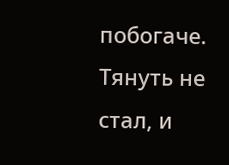побогаче.
Тянуть не стал, и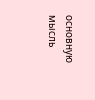основную мысль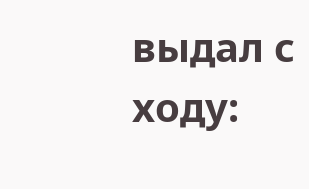выдал с ходу: